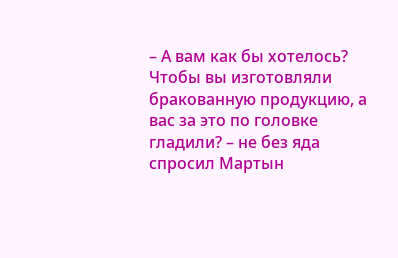– А вам как бы хотелось? Чтобы вы изготовляли бракованную продукцию, а вас за это по головке гладили? – не без яда спросил Мартын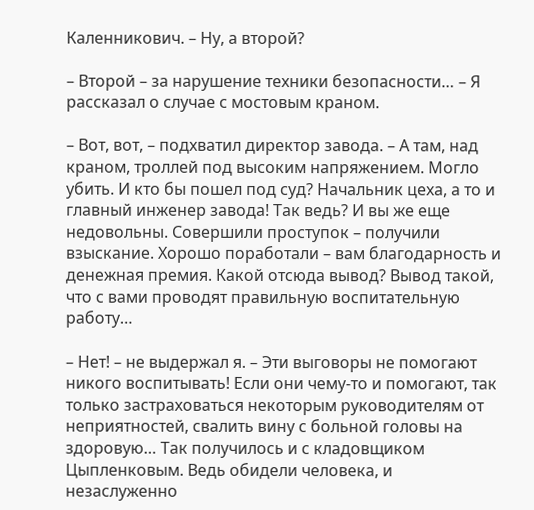Каленникович. – Ну, а второй?

– Второй – за нарушение техники безопасности… – Я рассказал о случае с мостовым краном.

– Вот, вот, – подхватил директор завода. – А там, над краном, троллей под высоким напряжением. Могло убить. И кто бы пошел под суд? Начальник цеха, а то и главный инженер завода! Так ведь? И вы же еще недовольны. Совершили проступок – получили взыскание. Хорошо поработали – вам благодарность и денежная премия. Какой отсюда вывод? Вывод такой, что с вами проводят правильную воспитательную работу…

– Нет! – не выдержал я. – Эти выговоры не помогают никого воспитывать! Если они чему-то и помогают, так только застраховаться некоторым руководителям от неприятностей, свалить вину с больной головы на здоровую… Так получилось и с кладовщиком Цыпленковым. Ведь обидели человека, и незаслуженно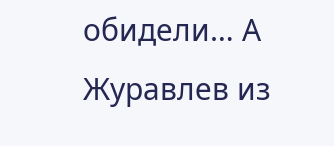обидели… А Журавлев из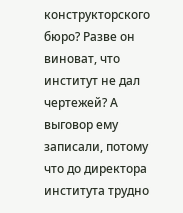конструкторского бюро? Разве он виноват, что институт не дал чертежей? А выговор ему записали, потому что до директора института трудно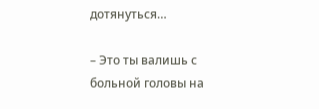дотянуться…

– Это ты валишь с больной головы на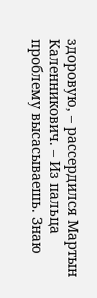здоровую, – рассердился Мартын Каленникович. – Из пальца проблему высасываешь. Знаю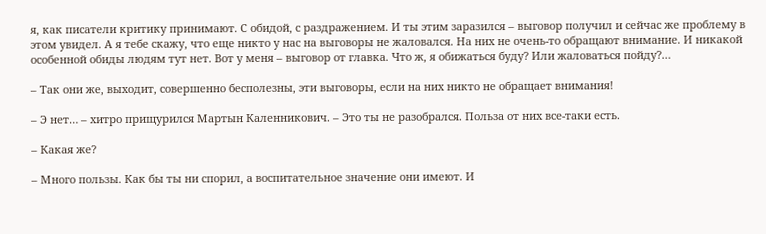я, как писатели критику принимают. С обидой, с раздражением. И ты этим заразился – выговор получил и сейчас же проблему в этом увидел. А я тебе скажу, что еще никто у нас на выговоры не жаловался. На них не очень-то обращают внимание. И никакой особенной обиды людям тут нет. Вот у меня – выговор от главка. Что ж, я обижаться буду? Или жаловаться пойду?…

– Так они же, выходит, совершенно бесполезны, эти выговоры, если на них никто не обращает внимания!

– Э нет… – хитро прищурился Мартын Каленникович. – Это ты не разобрался. Польза от них все-таки есть.

– Какая же?

– Много пользы. Как бы ты ни спорил, а воспитательное значение они имеют. И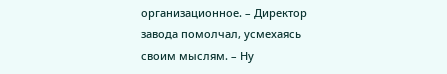организационное. – Директор завода помолчал, усмехаясь своим мыслям. – Ну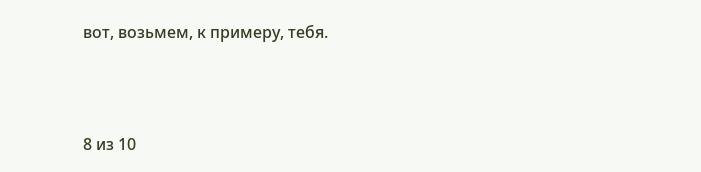вот, возьмем, к примеру, тебя.



8 из 10